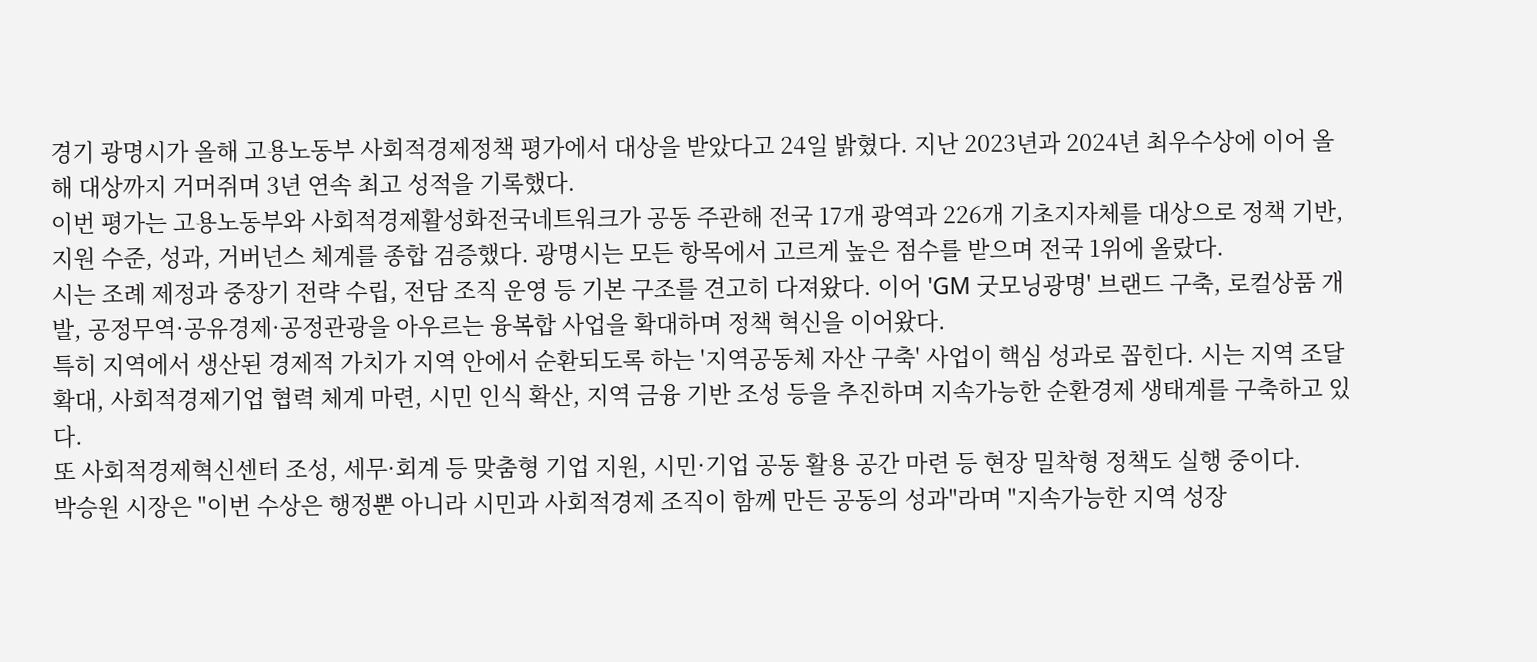경기 광명시가 올해 고용노동부 사회적경제정책 평가에서 대상을 받았다고 24일 밝혔다. 지난 2023년과 2024년 최우수상에 이어 올해 대상까지 거머쥐며 3년 연속 최고 성적을 기록했다.
이번 평가는 고용노동부와 사회적경제활성화전국네트워크가 공동 주관해 전국 17개 광역과 226개 기초지자체를 대상으로 정책 기반, 지원 수준, 성과, 거버넌스 체계를 종합 검증했다. 광명시는 모든 항목에서 고르게 높은 점수를 받으며 전국 1위에 올랐다.
시는 조례 제정과 중장기 전략 수립, 전담 조직 운영 등 기본 구조를 견고히 다져왔다. 이어 'GM 굿모닝광명' 브랜드 구축, 로컬상품 개발, 공정무역·공유경제·공정관광을 아우르는 융복합 사업을 확대하며 정책 혁신을 이어왔다.
특히 지역에서 생산된 경제적 가치가 지역 안에서 순환되도록 하는 '지역공동체 자산 구축' 사업이 핵심 성과로 꼽힌다. 시는 지역 조달 확대, 사회적경제기업 협력 체계 마련, 시민 인식 확산, 지역 금융 기반 조성 등을 추진하며 지속가능한 순환경제 생태계를 구축하고 있다.
또 사회적경제혁신센터 조성, 세무·회계 등 맞춤형 기업 지원, 시민·기업 공동 활용 공간 마련 등 현장 밀착형 정책도 실행 중이다.
박승원 시장은 "이번 수상은 행정뿐 아니라 시민과 사회적경제 조직이 함께 만든 공동의 성과"라며 "지속가능한 지역 성장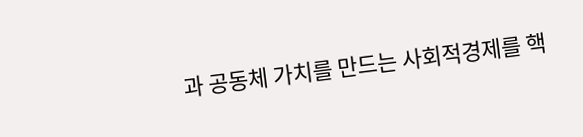과 공동체 가치를 만드는 사회적경제를 핵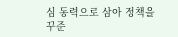심 동력으로 삼아 정책을 꾸준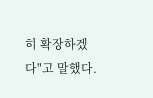히 확장하겠다"고 말했다.